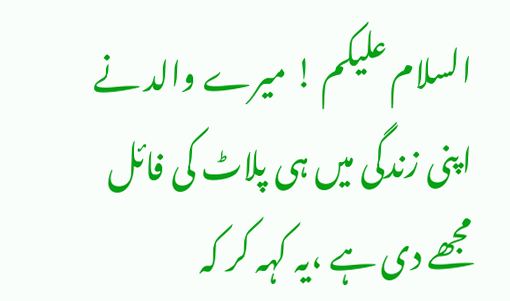السلام علیکم ! میرے والد نے اپنی زندگی میں ہی پلاٹ کی فائل مجھے دی ہے ،یہ کہہ کر کہ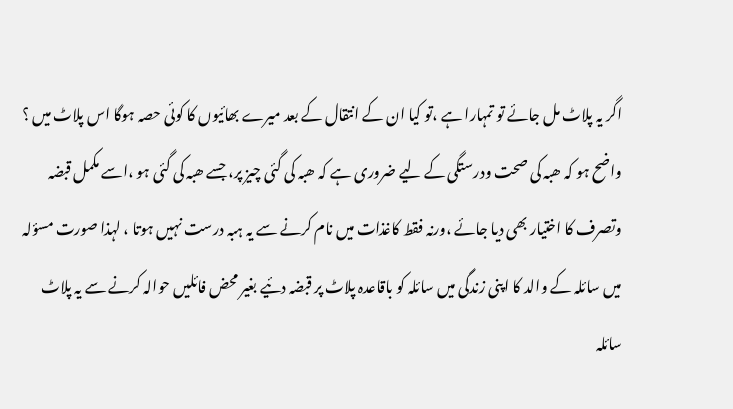اگر یہ پلاٹ مل جائے تو تمہارا ہے ،تو کیا ان کے انتقال کے بعد میرے بھائیوں کا کوئی حصہ ہوگا اس پلاٹ میں ؟
واضح ہو کہ ھبہ کی صحت ودرستگی کے لیے ضروری ہے کہ ھبہ کی گئی چیز پر، جسے ھبہ کی گئی ہو ،اسے مکمل قبضہ وتصرف کا اختیار بھی دیا جائے ،ورنہ فقط کاغذات میں نام کرنے سے یہ ہبہ درست نہیں ہوتا ، لہذا صورت مسؤلہ میں سائلہ کے والد کا اپنی زندگی میں سائلہ کو باقاعدہ پلاٹ پر قبضہ دئیے بغیر محض فائلیں حوالہ کرنے سے یہ پلاٹ سائلہ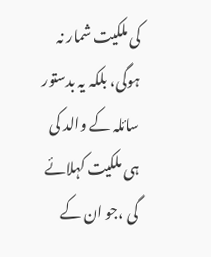کی ملکیت شمار نہ ہوگی، بلکہ یہ بدستور سائلہ کے والد کی ہی ملکیت کہلائے گی ،جو ان کے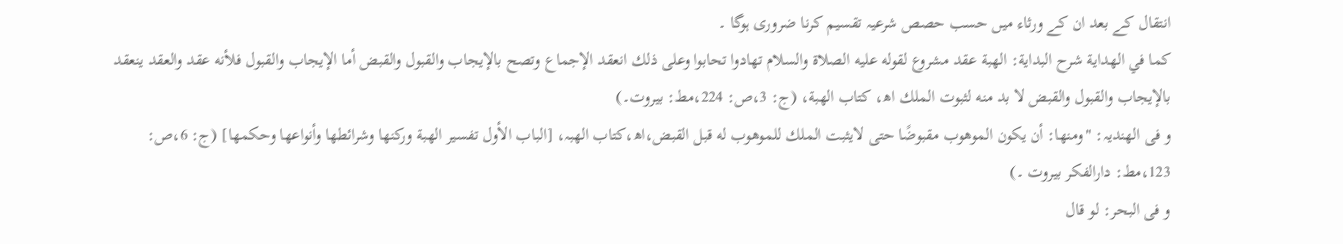انتقال کے بعد ان کے ورثاء میں حسب حصص شرعیہ تقسیم کرنا ضروری ہوگا ۔
کما في الهداية شرح البداية: الهبة عقد مشروع لقوله عليه الصلاة والسلام تهادوا تحابوا وعلى ذلك انعقد الإجماع وتصح بالإيجاب والقبول والقبض أما الإيجاب والقبول فلأنه عقد والعقد ينعقد بالإيجاب والقبول والقبض لا بد منه لثبوت الملك اھ، كتاب الهبة، (ج: 3،ص: 224،مط: بیروت۔)
و فی الھندیہ: "ومنها: أن يكون الموهوب مقبوضًا حتى لايثبت الملك للموهوب له قبل القبض،اھ،کتاب الھبہ، [الباب الأول تفسير الهبة وركنها وشرائطها وأنواعها وحكمها] (ج: 6،ص: 123،مط: دارالفکر بیروت ۔)
و فی البحر: لو قال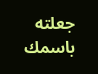جعلته باسمك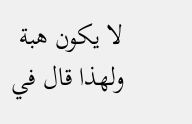لا يكون هبة ولهذا قال في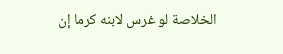الخلاصة لو غرس لابنه كرما إن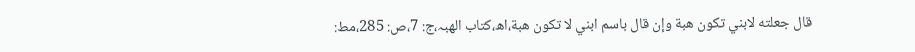قال جعلته لابني تكون هبة وإن قال باسم ابني لا تكون هبة،اھ،کتاب الھبہ،ج: 7،ص: 285،مط: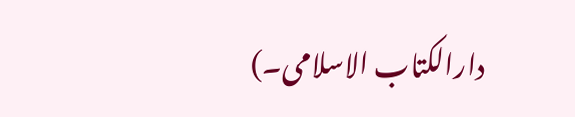دارالکتاب الاسلامی۔)